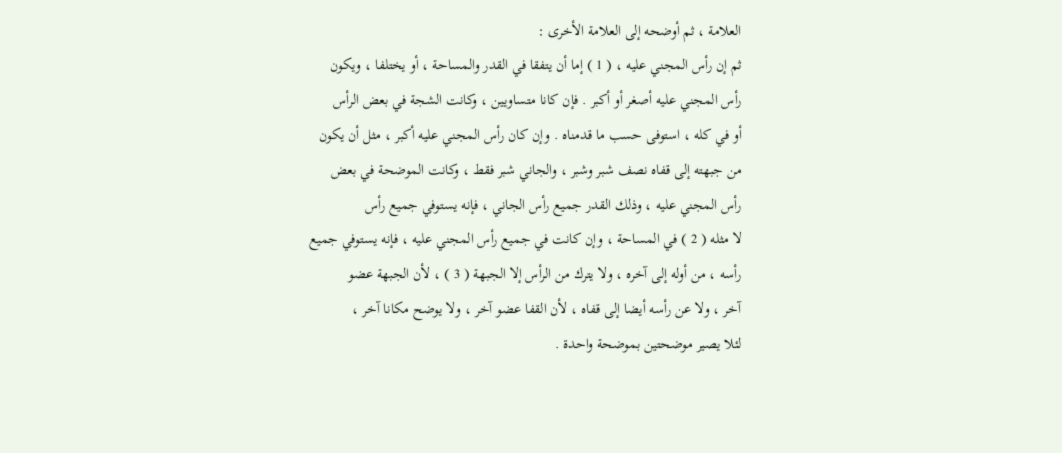العلامة ، ثم أوضحه إلى العلامة الأخرى :
ثم إن رأس المجني عليه ، ( 1 ) إما أن يتفقا في القدر والمساحة ، أو يختلفا ، ويكون
رأس المجني عليه أصغر أو أكبر . فإن كانا متساويين ، وكانت الشجة في بعض الرأس
أو في كله ، استوفى حسب ما قدمناه . وإن كان رأس المجني عليه أكبر ، مثل أن يكون
من جبهته إلى قفاه نصف شبر وشبر ، والجاني شبر فقط ، وكانت الموضحة في بعض
رأس المجني عليه ، وذلك القدر جميع رأس الجاني ، فإنه يستوفي جميع رأس
لا مثله ( 2 ) في المساحة ، وإن كانت في جميع رأس المجني عليه ، فإنه يستوفي جميع
رأسه ، من أوله إلى آخره ، ولا يترك من الرأس إلا الجبهة ( 3 ) ، لأن الجبهة عضو
آخر ، ولا عن رأسه أيضا إلى قفاه ، لأن القفا عضو آخر ، ولا يوضح مكانا آخر ،
لئلا يصير موضحتين بموضحة واحدة .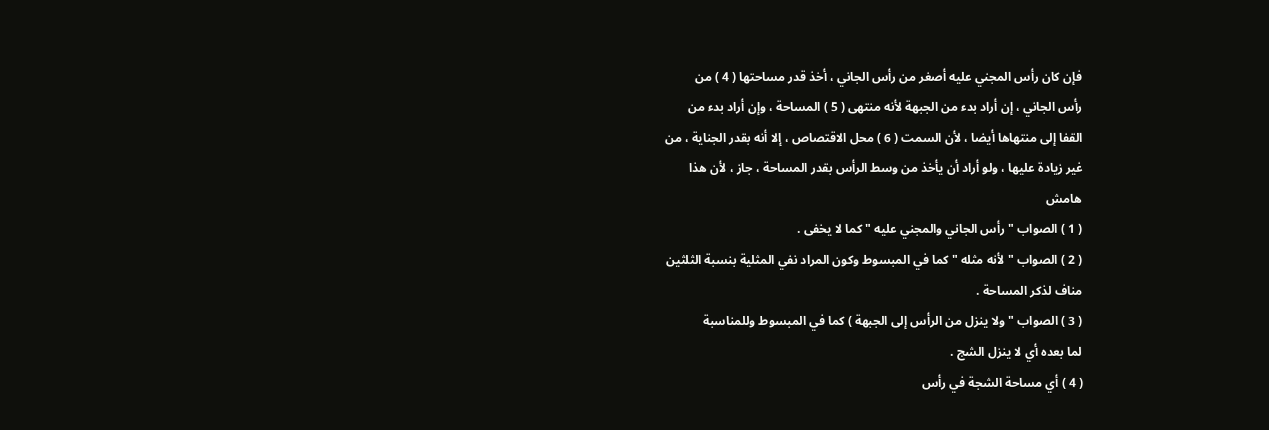فإن كان رأس المجني عليه أصغر من رأس الجاني ، أخذ قدر مساحتها ( 4 ) من
رأس الجاني ، إن أراد بدء من الجبهة لأنه منتهى ( 5 ) المساحة ، وإن أراد بدء من
القفا إلى منتهاها أيضا ، لأن السمت ( 6 ) محل الاقتصاص ، إلا أنه بقدر الجناية ، من
غير زيادة عليها ، ولو أراد أن يأخذ من وسط الرأس بقدر المساحة ، جاز ، لأن هذا
هامش
( 1 ) الصواب " رأس الجاني والمجني عليه " كما لا يخفى .
( 2 ) الصواب " لأنه مثله " كما في المبسوط وكون المراد نفي المثلية بنسبة الثلثين
مناف لذكر المساحة .
( 3 ) الصواب " ولا ينزل من الرأس إلى الجبهة ) كما في المبسوط وللمناسبة
لما بعده أي لا ينزل الشج .
( 4 ) أي مساحة الشجة في رأس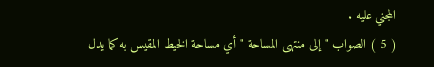المجني عليه .
( 5 ) الصواب " إلى منتهى المساحة " أي مساحة الخيط المقيس به كما يدل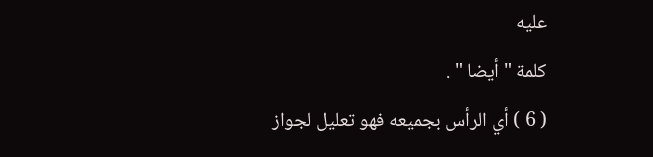عليه
كلمة " أيضا " .
( 6 ) أي الرأس بجميعه فهو تعليل لجواز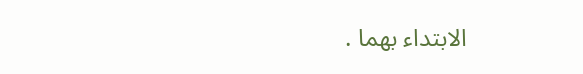الابتداء بهما .